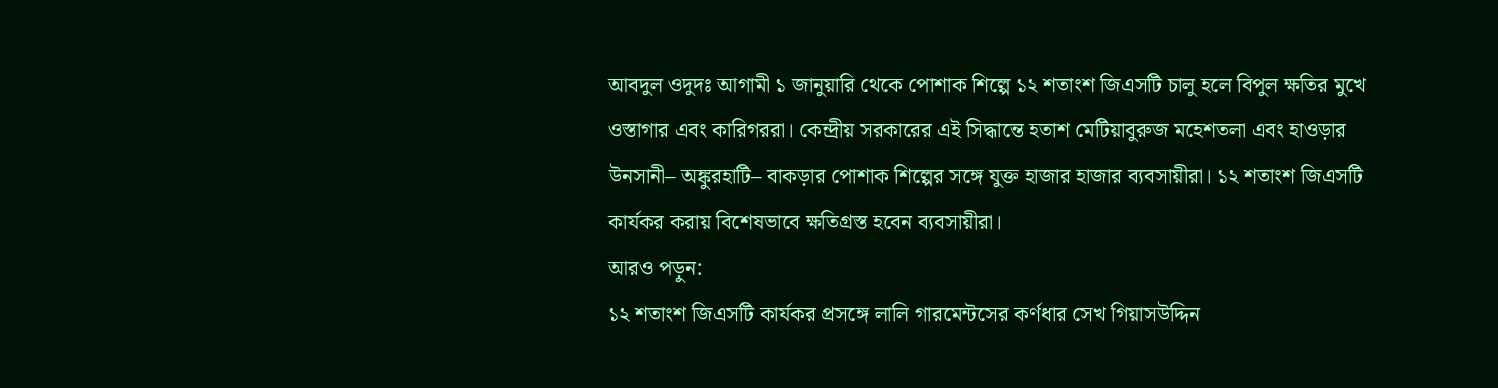আবদুল ওদুদঃ আগামী ১ জানুয়ারি থেকে পোশাক শিল্পে ১২ শতাংশ জিএসটি চালু হলে বিপুল ক্ষতির মুখে ওস্তাগার এবং কারিগররা। কেন্দ্রীয় সরকারের এই সিদ্ধান্তে হতাশ মেটিয়াবুরুজ মহেশতলা এবং হাওড়ার উনসানী– অঙ্কুরহাটি– বাকড়ার পোশাক শিল্পের সঙ্গে যুক্ত হাজার হাজার ব্যবসায়ীরা। ১২ শতাংশ জিএসটি কার্যকর করায় বিশেষভাবে ক্ষতিগ্রস্ত হবেন ব্যবসায়ীরা।
আরও পড়ুন:
১২ শতাংশ জিএসটি কার্যকর প্রসঙ্গে লালি গারমেন্টসের কর্ণধার সেখ গিয়াসউদ্দিন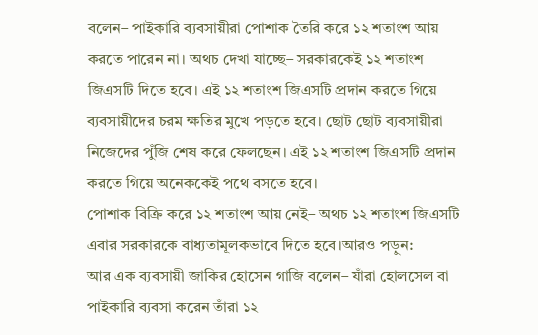বলেন– পাইকারি ব্যবসায়ীরা পোশাক তৈরি করে ১২ শতাংশ আয় করতে পারেন না। অথচ দেখা যাচ্ছে– সরকারকেই ১২ শতাংশ জিএসটি দিতে হবে। এই ১২ শতাংশ জিএসটি প্রদান করতে গিয়ে ব্যবসায়ীদের চরম ক্ষতির মুখে পড়তে হবে। ছোট ছোট ব্যবসায়ীরা নিজেদের পুঁজি শেষ করে ফেলছেন। এই ১২ শতাংশ জিএসটি প্রদান করতে গিয়ে অনেককেই পথে বসতে হবে।
পোশাক বিক্রি করে ১২ শতাংশ আয় নেই– অথচ ১২ শতাংশ জিএসটি এবার সরকারকে বাধ্যতামূলকভাবে দিতে হবে।আরও পড়ুন:
আর এক ব্যবসায়ী জাকির হোসেন গাজি বলেন– যাঁরা হোলসেল বা পাইকারি ব্যবসা করেন তাঁরা ১২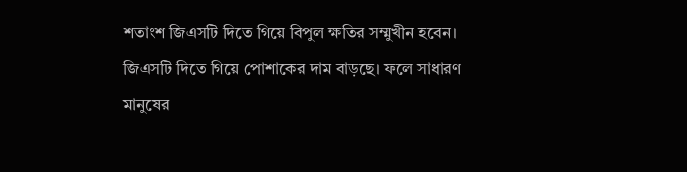শতাংশ জিএসটি দিতে গিয়ে বিপুল ক্ষতির সম্মুখীন হবেন। জিএসটি দিতে গিয়ে পোশাকের দাম বাড়ছে। ফলে সাধারণ মানুষের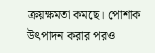ক্রয়ক্ষমতা কমছে। পোশাক উৎপাদন করার পরও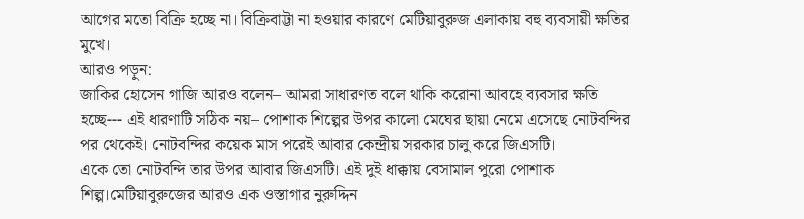আগের মতো বিক্রি হচ্ছে না। বিক্রিবাট্টা না হওয়ার কারণে মেটিয়াবুরুজ এলাকায় বহু ব্যবসায়ী ক্ষতির মুখে।
আরও পড়ুন:
জাকির হোসেন গাজি আরও বলেন– আমরা সাধারণত বলে থাকি করোনা আবহে ব্যবসার ক্ষতি হচ্ছে--- এই ধারণাটি সঠিক নয়– পোশাক শিল্পের উপর কালো মেঘের ছায়া নেমে এসেছে নোটবন্দির পর থেকেই। নোটবন্দির কয়েক মাস পরেই আবার কেন্দ্রীয় সরকার চালু করে জিএসটি।
একে তো নোটবন্দি তার উপর আবার জিএসটি। এই দুই ধাক্কায় বেসামাল পুরো পোশাক শিল্প।মেটিয়াবুরুজের আরও এক ওস্তাগার নুরুদ্দিন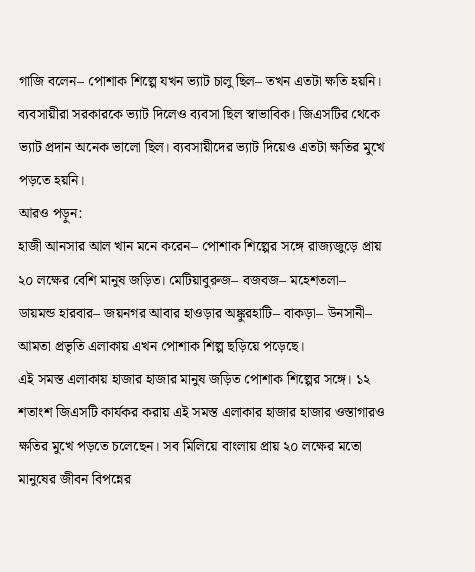গাজি বলেন– পোশাক শিল্পে যখন ভ্যাট চালু ছিল– তখন এতটা ক্ষতি হয়নি। ব্যবসায়ীরা সরকারকে ভ্যাট দিলেও ব্যবসা ছিল স্বাভাবিক। জিএসটির থেকে ভ্যাট প্রদান অনেক ভালো ছিল। ব্যবসায়ীদের ভ্যাট দিয়েও এতটা ক্ষতির মুখে পড়তে হয়নি।
আরও পড়ুন:
হাজী আনসার আল খান মনে করেন– পোশাক শিল্পের সঙ্গে রাজ্যজুড়ে প্রায় ২০ লক্ষের বেশি মানুষ জড়িত। মেটিয়াবুরুজ– বজবজ– মহেশতলা– ডায়মন্ড হারবার– জয়নগর আবার হাওড়ার অঙ্কুরহাটি– বাকড়া– উনসানী– আমতা প্রভৃতি এলাকায় এখন পোশাক শিল্প ছড়িয়ে পড়েছে।
এই সমস্ত এলাকায় হাজার হাজার মানুষ জড়িত পোশাক শিল্পের সঙ্গে। ১২ শতাংশ জিএসটি কার্যকর করায় এই সমস্ত এলাকার হাজার হাজার ওস্তাগারও ক্ষতির মুখে পড়তে চলেছেন। সব মিলিয়ে বাংলায় প্রায় ২০ লক্ষের মতো মানুষের জীবন বিপন্নের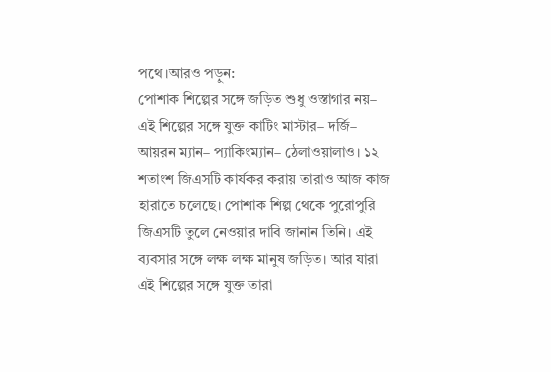পথে।আরও পড়ুন:
পোশাক শিল্পের সঙ্গে জড়িত শুধু ওস্তাগার নয়– এই শিল্পের সঙ্গে যুক্ত কাটিং মাস্টার– দর্জি– আয়রন ম্যান– প্যাকিংম্যান– ঠেলাওয়ালাও। ১২ শতাংশ জিএসটি কার্যকর করায় তারাও আজ কাজ হারাতে চলেছে। পোশাক শিল্প থেকে পুরোপুরি জিএসটি তুলে নেওয়ার দাবি জানান তিনি। এই ব্যবসার সঙ্গে লক্ষ লক্ষ মানুষ জড়িত। আর যারা এই শিল্পের সঙ্গে যুক্ত তারা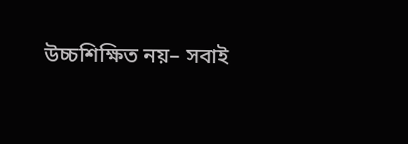উচ্চশিক্ষিত নয়– সবাই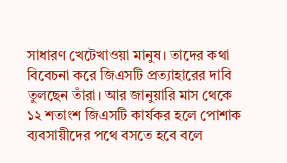সাধারণ খেটেখাওয়া মানুষ। তাদের কথা বিবেচনা করে জিএসটি প্রত্যাহারের দাবি তুলছেন তাঁরা। আর জানুয়ারি মাস থেকে ১২ শতাংশ জিএসটি কার্যকর হলে পোশাক ব্যবসায়ীদের পথে বসতে হবে বলে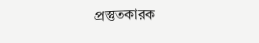প্রস্তুতকারক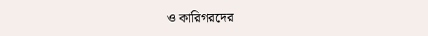ও কারিগরদের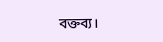বক্তব্য।